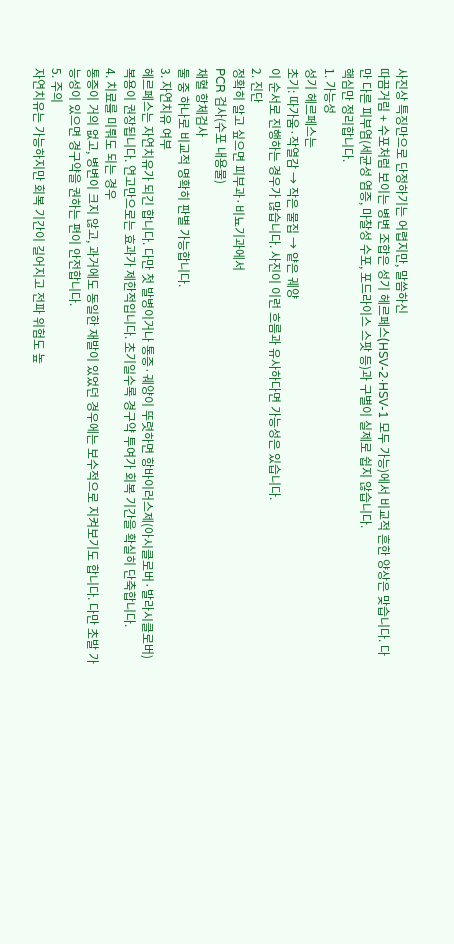사진상 특징만으로 단정하기는 어렵지만, 말씀하신
따끔거림 + 수포처럼 보이는 병변 조합은 성기 헤르페스(HSV-2·HSV-1 모두 가능)에서 비교적 흔한 양상은 맞습니다. 다만 다른 피부염(세균성 염증, 마찰성 수포, 포드라이스 스팟 등)과 구별이 실제로 쉽지 않습니다.
핵심만 정리합니다.
1. 가능성
성기 헤르페스는
초기: 따가움·작열감 → 작은 물집 → 얕은 궤양
이 순서로 진행하는 경우가 많습니다. 사진이 이런 흐름과 유사하다면 가능성은 있습니다.
2. 진단
정확히 알고 싶으면 피부과·비뇨기과에서
PCR 검사(수포 내용물)
채혈 항체검사
둘 중 하나로 비교적 명확히 판별 가능합니다.
3. 자연치유 여부
헤르페스는 자연치유가 되긴 합니다. 다만 첫 발병이거나 통증·궤양이 뚜렷하면 항바이러스제(아시클로버·발라시클로버) 복용이 권장됩니다. 연고만으로는 효과가 제한적입니다. 초기일수록 경구약 투여가 회복 기간을 확실히 단축합니다.
4. 치료를 미뤄도 되는 경우
통증이 거의 없고, 병변이 크지 않고, 과거에도 동일한 재발이 있었던 경우에는 보수적으로 지켜보기도 합니다. 다만 초발 가능성이 있으면 경구약을 권하는 편이 안전합니다.
5. 주의
자연치유는 가능하지만 회복 기간이 길어지고 전파 위험도 높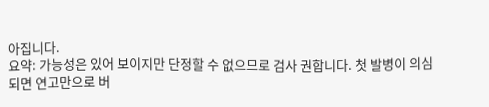아집니다.
요약: 가능성은 있어 보이지만 단정할 수 없으므로 검사 권합니다. 첫 발병이 의심되면 연고만으로 버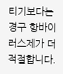티기보다는 경구 항바이러스제가 더 적절합니다.